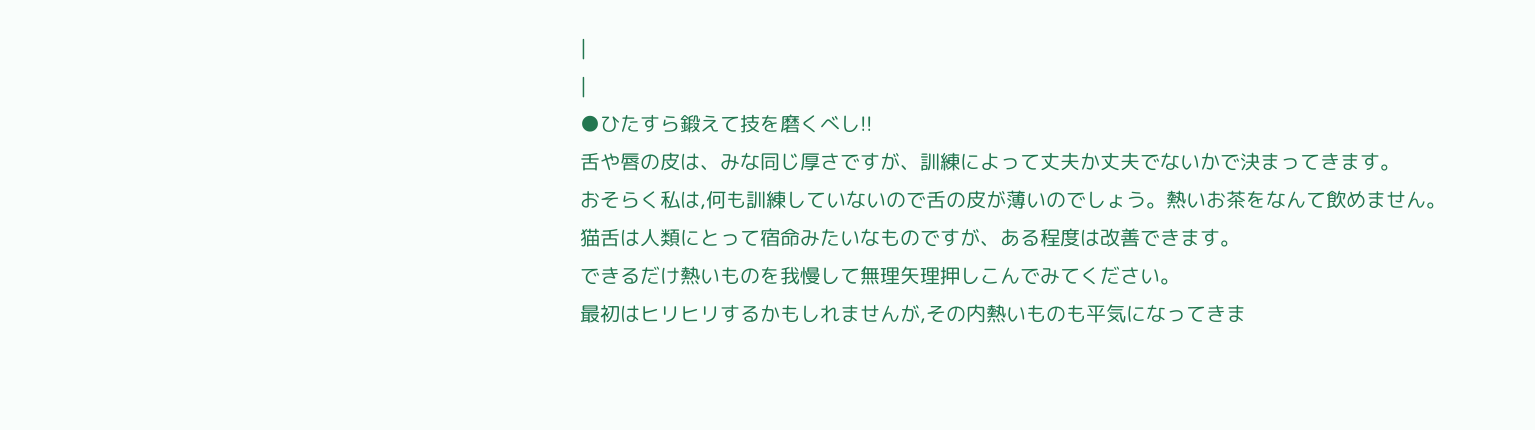|
|
●ひたすら鍛えて技を磨くべし!!
舌や唇の皮は、みな同じ厚さですが、訓練によって丈夫か丈夫でないかで決まってきます。
おそらく私は,何も訓練していないので舌の皮が薄いのでしょう。熱いお茶をなんて飲めません。
猫舌は人類にとって宿命みたいなものですが、ある程度は改善できます。
できるだけ熱いものを我慢して無理矢理押しこんでみてください。
最初はヒリヒリするかもしれませんが,その内熱いものも平気になってきま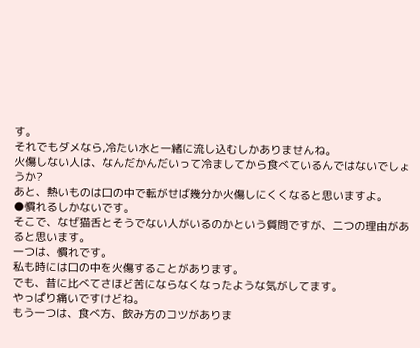す。
それでもダメなら,冷たい水と一緒に流し込むしかありませんね。
火傷しない人は、なんだかんだいって冷ましてから食べているんではないでしょうか?
あと、熱いものは口の中で転がせば幾分か火傷しにくくなると思いますよ。
●慣れるしかないです。
そこで、なぜ猫舌とそうでない人がいるのかという質問ですが、二つの理由があると思います。
一つは、慣れです。
私も時には口の中を火傷することがあります。
でも、昔に比べてさほど苦にならなくなったような気がしてます。
やっぱり痛いですけどね。
もう一つは、食べ方、飲み方のコツがありま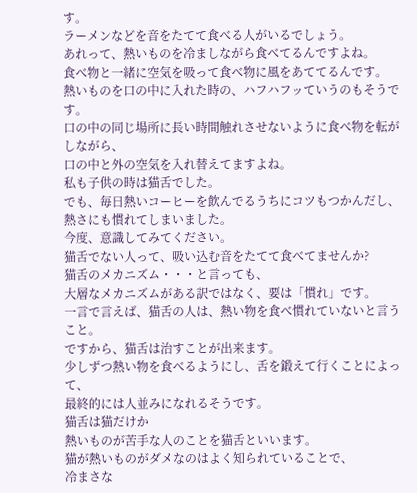す。
ラーメンなどを音をたてて食べる人がいるでしょう。
あれって、熱いものを冷ましながら食べてるんですよね。
食べ物と一緒に空気を吸って食べ物に風をあててるんです。
熱いものを口の中に入れた時の、ハフハフッていうのもそうです。
口の中の同じ場所に長い時間触れさせないように食べ物を転がしながら、
口の中と外の空気を入れ替えてますよね。
私も子供の時は猫舌でした。
でも、毎日熱いコーヒーを飲んでるうちにコツもつかんだし、熱さにも慣れてしまいました。
今度、意識してみてください。
猫舌でない人って、吸い込む音をたてて食べてませんか?
猫舌のメカニズム・・・と言っても、
大層なメカニズムがある訳ではなく、要は「慣れ」です。
一言で言えば、猫舌の人は、熱い物を食べ慣れていないと言うこと。
ですから、猫舌は治すことが出来ます。
少しずつ熱い物を食べるようにし、舌を鍛えて行くことによって、
最終的には人並みになれるそうです。
猫舌は猫だけか
熱いものが苦手な人のことを猫舌といいます。
猫が熱いものがダメなのはよく知られていることで、
冷まさな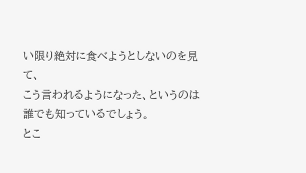い限り絶対に食べようとしないのを見て、
こう言われるようになった、というのは誰でも知っているでしょう。
とこ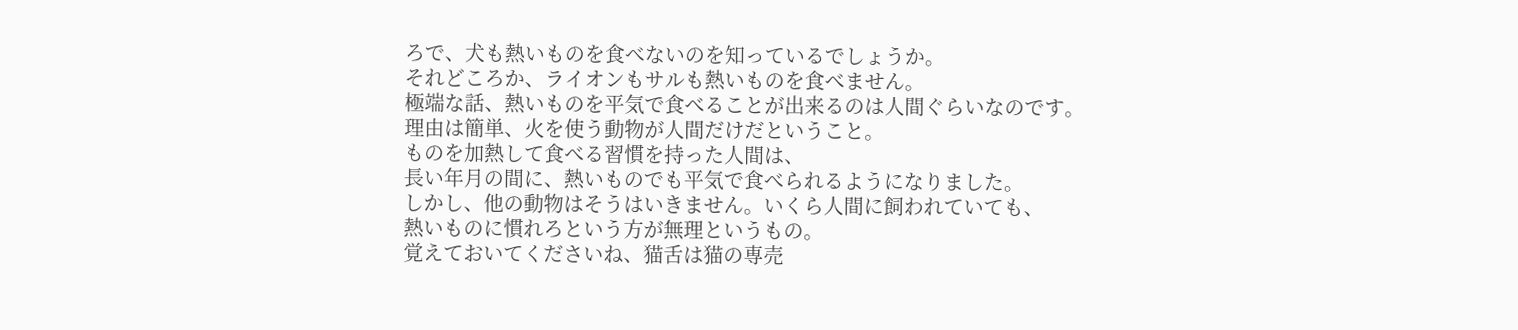ろで、犬も熱いものを食べないのを知っているでしょうか。
それどころか、ライオンもサルも熱いものを食べません。
極端な話、熱いものを平気で食べることが出来るのは人間ぐらいなのです。
理由は簡単、火を使う動物が人間だけだということ。
ものを加熱して食べる習慣を持った人間は、
長い年月の間に、熱いものでも平気で食べられるようになりました。
しかし、他の動物はそうはいきません。いくら人間に飼われていても、
熱いものに慣れろという方が無理というもの。
覚えておいてくださいね、猫舌は猫の専売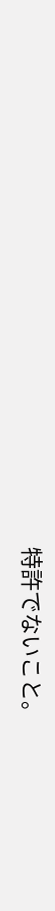特許でないこと。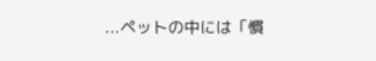...ペットの中には「慣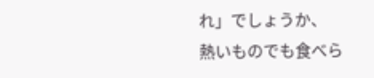れ」でしょうか、
熱いものでも食べら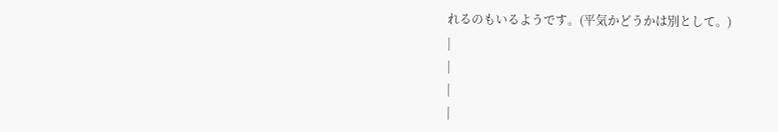れるのもいるようです。(平気かどうかは別として。)
|
|
|
|